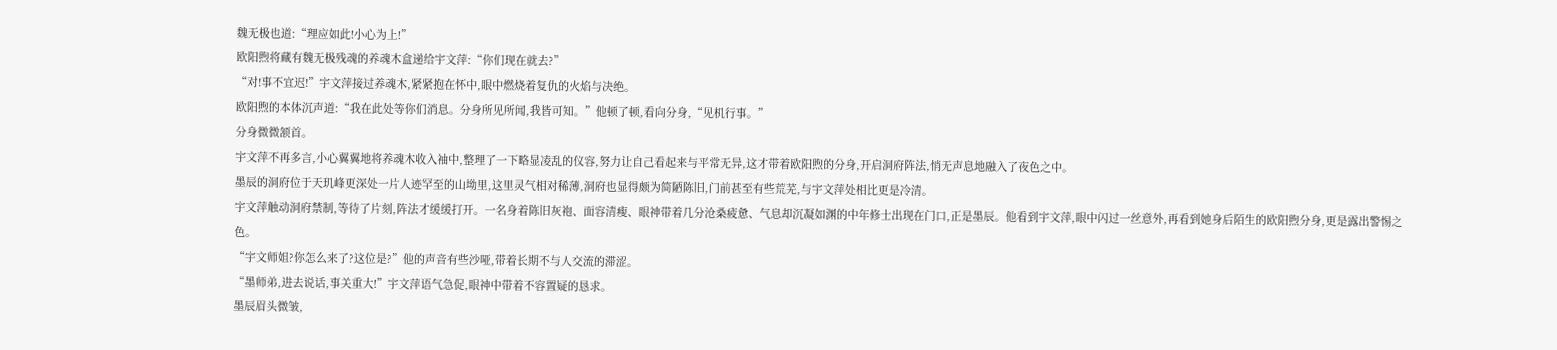魏无极也道:“理应如此!小心为上!”
欧阳煦将藏有魏无极残魂的养魂木盒递给宇文萍:“你们现在就去?”
“对!事不宜迟!”宇文萍接过养魂木,紧紧抱在怀中,眼中燃烧着复仇的火焰与决绝。
欧阳煦的本体沉声道:“我在此处等你们消息。分身所见所闻,我皆可知。”他顿了顿,看向分身,“见机行事。”
分身微微颔首。
宇文萍不再多言,小心翼翼地将养魂木收入袖中,整理了一下略显凌乱的仪容,努力让自己看起来与平常无异,这才带着欧阳煦的分身,开启洞府阵法,悄无声息地融入了夜色之中。
墨辰的洞府位于天玑峰更深处一片人迹罕至的山坳里,这里灵气相对稀薄,洞府也显得颇为简陋陈旧,门前甚至有些荒芜,与宇文萍处相比更是冷清。
宇文萍触动洞府禁制,等待了片刻,阵法才缓缓打开。一名身着陈旧灰袍、面容清瘦、眼神带着几分沧桑疲惫、气息却沉凝如渊的中年修士出现在门口,正是墨辰。他看到宇文萍,眼中闪过一丝意外,再看到她身后陌生的欧阳煦分身,更是露出警惕之色。
“宇文师姐?你怎么来了?这位是?”他的声音有些沙哑,带着长期不与人交流的滞涩。
“墨师弟,进去说话,事关重大!”宇文萍语气急促,眼神中带着不容置疑的恳求。
墨辰眉头微皱,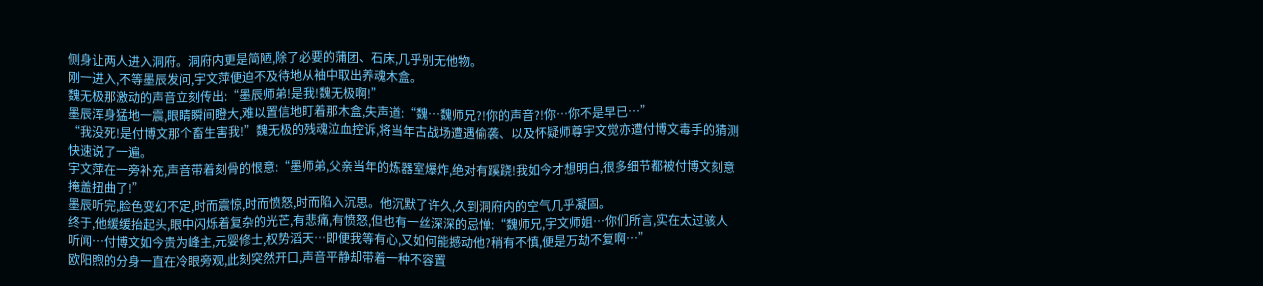侧身让两人进入洞府。洞府内更是简陋,除了必要的蒲团、石床,几乎别无他物。
刚一进入,不等墨辰发问,宇文萍便迫不及待地从袖中取出养魂木盒。
魏无极那激动的声音立刻传出:“墨辰师弟!是我!魏无极啊!”
墨辰浑身猛地一震,眼睛瞬间瞪大,难以置信地盯着那木盒,失声道:“魏…魏师兄?!你的声音?!你…你不是早已…”
“我没死!是付博文那个畜生害我!”魏无极的残魂泣血控诉,将当年古战场遭遇偷袭、以及怀疑师尊宇文觉亦遭付博文毒手的猜测快速说了一遍。
宇文萍在一旁补充,声音带着刻骨的恨意:“墨师弟,父亲当年的炼器室爆炸,绝对有蹊跷!我如今才想明白,很多细节都被付博文刻意掩盖扭曲了!”
墨辰听完,脸色变幻不定,时而震惊,时而愤怒,时而陷入沉思。他沉默了许久,久到洞府内的空气几乎凝固。
终于,他缓缓抬起头,眼中闪烁着复杂的光芒,有悲痛,有愤怒,但也有一丝深深的忌惮:“魏师兄,宇文师姐…你们所言,实在太过骇人听闻…付博文如今贵为峰主,元婴修士,权势滔天…即便我等有心,又如何能撼动他?稍有不慎,便是万劫不复啊…”
欧阳煦的分身一直在冷眼旁观,此刻突然开口,声音平静却带着一种不容置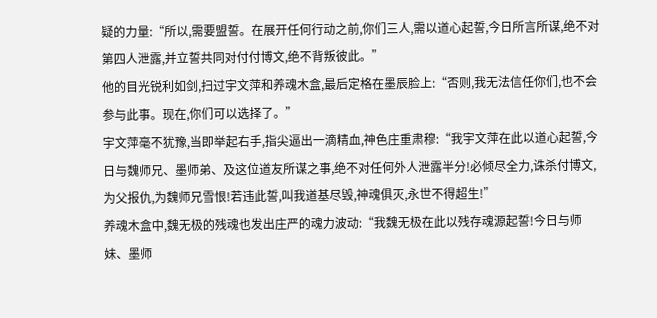疑的力量:“所以,需要盟誓。在展开任何行动之前,你们三人,需以道心起誓,今日所言所谋,绝不对第四人泄露,并立誓共同对付付博文,绝不背叛彼此。”
他的目光锐利如剑,扫过宇文萍和养魂木盒,最后定格在墨辰脸上:“否则,我无法信任你们,也不会参与此事。现在,你们可以选择了。”
宇文萍毫不犹豫,当即举起右手,指尖逼出一滴精血,神色庄重肃穆:“我宇文萍在此以道心起誓,今日与魏师兄、墨师弟、及这位道友所谋之事,绝不对任何外人泄露半分!必倾尽全力,诛杀付博文,为父报仇,为魏师兄雪恨!若违此誓,叫我道基尽毁,神魂俱灭,永世不得超生!”
养魂木盒中,魏无极的残魂也发出庄严的魂力波动:“我魏无极在此以残存魂源起誓!今日与师妹、墨师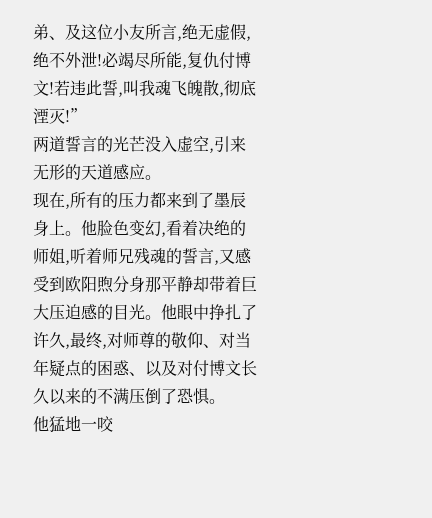弟、及这位小友所言,绝无虚假,绝不外泄!必竭尽所能,复仇付博文!若违此誓,叫我魂飞魄散,彻底湮灭!”
两道誓言的光芒没入虚空,引来无形的天道感应。
现在,所有的压力都来到了墨辰身上。他脸色变幻,看着决绝的师姐,听着师兄残魂的誓言,又感受到欧阳煦分身那平静却带着巨大压迫感的目光。他眼中挣扎了许久,最终,对师尊的敬仰、对当年疑点的困惑、以及对付博文长久以来的不满压倒了恐惧。
他猛地一咬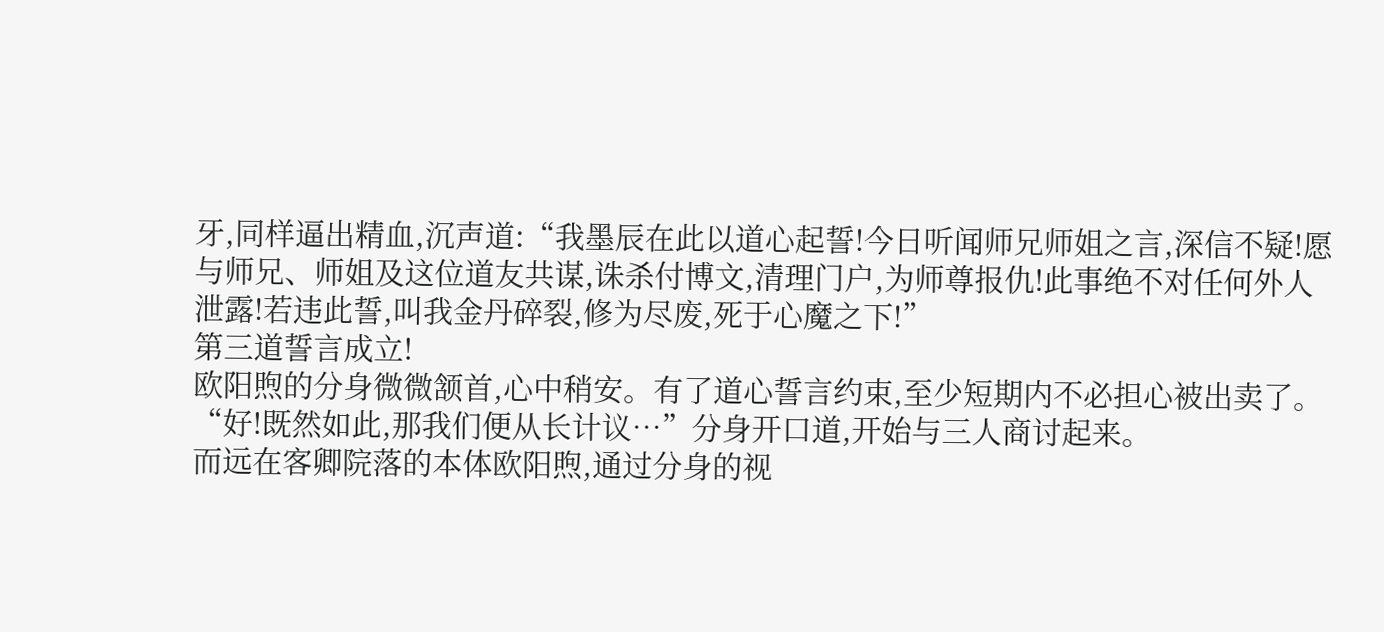牙,同样逼出精血,沉声道:“我墨辰在此以道心起誓!今日听闻师兄师姐之言,深信不疑!愿与师兄、师姐及这位道友共谋,诛杀付博文,清理门户,为师尊报仇!此事绝不对任何外人泄露!若违此誓,叫我金丹碎裂,修为尽废,死于心魔之下!”
第三道誓言成立!
欧阳煦的分身微微颔首,心中稍安。有了道心誓言约束,至少短期内不必担心被出卖了。
“好!既然如此,那我们便从长计议…”分身开口道,开始与三人商讨起来。
而远在客卿院落的本体欧阳煦,通过分身的视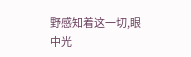野感知着这一切,眼中光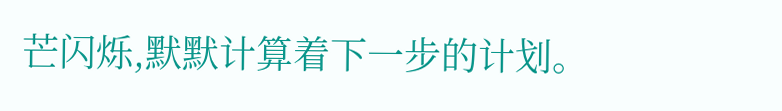芒闪烁,默默计算着下一步的计划。